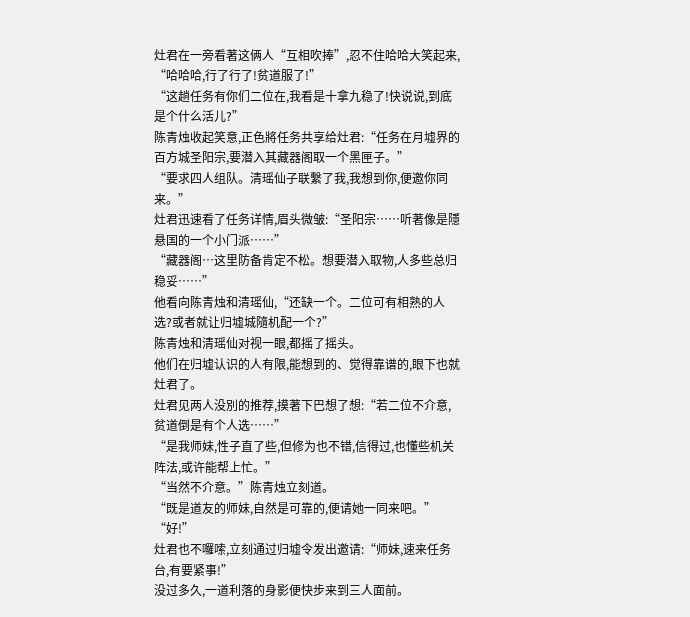灶君在一旁看著这俩人“互相吹捧”,忍不住哈哈大笑起来,
“哈哈哈,行了行了!贫道服了!”
“这趟任务有你们二位在,我看是十拿九稳了!快说说,到底是个什么活儿?”
陈青烛收起笑意,正色將任务共享给灶君:“任务在月墟界的百方城圣阳宗,要潜入其藏器阁取一个黑匣子。”
“要求四人组队。清瑶仙子联繫了我,我想到你,便邀你同来。”
灶君迅速看了任务详情,眉头微皱:“圣阳宗……听著像是隱悬国的一个小门派……”
“藏器阁…这里防备肯定不松。想要潜入取物,人多些总归稳妥……”
他看向陈青烛和清瑶仙,“还缺一个。二位可有相熟的人选?或者就让归墟城隨机配一个?”
陈青烛和清瑶仙对视一眼,都摇了摇头。
他们在归墟认识的人有限,能想到的、觉得靠谱的,眼下也就灶君了。
灶君见两人没別的推荐,摸著下巴想了想:“若二位不介意,贫道倒是有个人选……”
“是我师妹,性子直了些,但修为也不错,信得过,也懂些机关阵法,或许能帮上忙。”
“当然不介意。”陈青烛立刻道。
“既是道友的师妹,自然是可靠的,便请她一同来吧。”
“好!”
灶君也不囉嗦,立刻通过归墟令发出邀请:“师妹,速来任务台,有要紧事!”
没过多久,一道利落的身影便快步来到三人面前。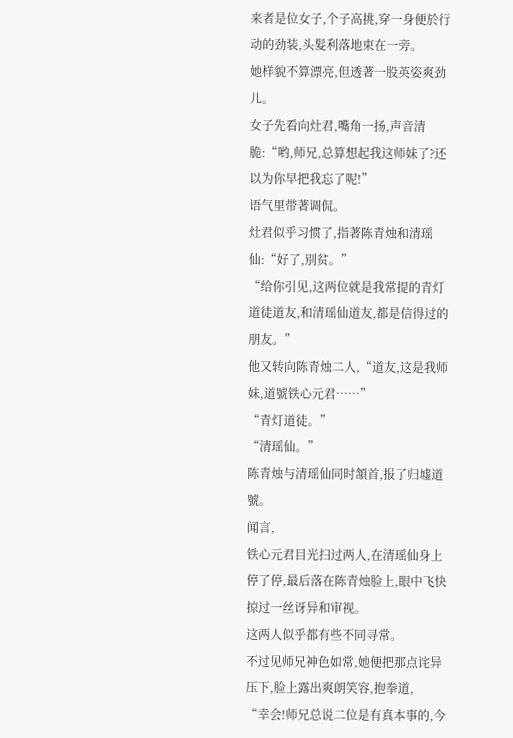来者是位女子,个子高挑,穿一身便於行动的劲装,头髮利落地束在一旁。
她样貌不算漂亮,但透著一股英姿爽劲儿。
女子先看向灶君,嘴角一扬,声音清脆:“哟,师兄,总算想起我这师妹了?还以为你早把我忘了呢!”
语气里带著调侃。
灶君似乎习惯了,指著陈青烛和清瑶仙:“好了,別贫。”
“给你引见,这两位就是我常提的青灯道徒道友,和清瑶仙道友,都是信得过的朋友。”
他又转向陈青烛二人,“道友,这是我师妹,道號铁心元君……”
“青灯道徒。”
“清瑶仙。”
陈青烛与清瑶仙同时頷首,报了归墟道號。
闻言,
铁心元君目光扫过两人,在清瑶仙身上停了停,最后落在陈青烛脸上,眼中飞快掠过一丝讶异和审视。
这两人似乎都有些不同寻常。
不过见师兄神色如常,她便把那点诧异压下,脸上露出爽朗笑容,抱拳道,
“幸会!师兄总说二位是有真本事的,今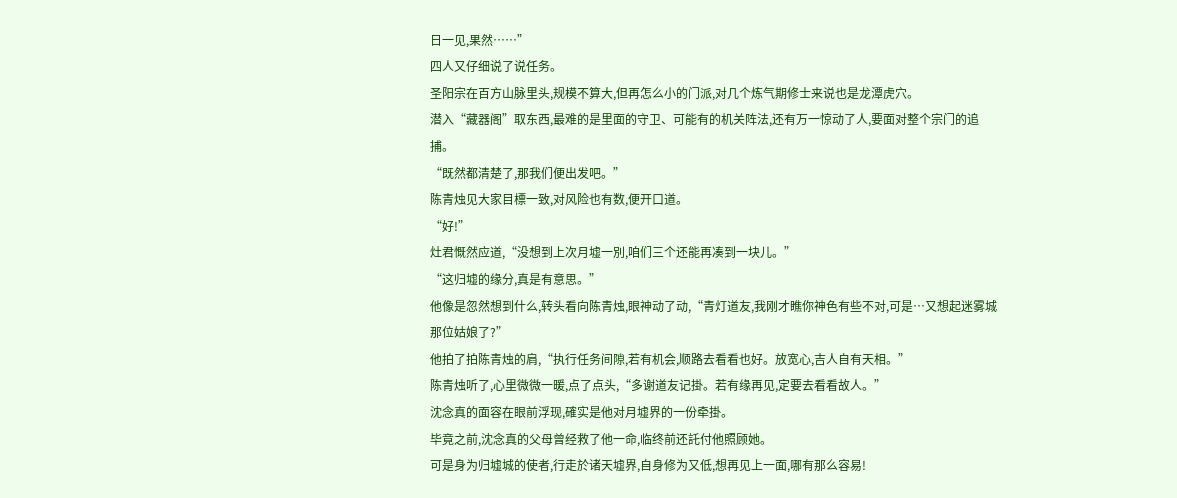日一见,果然……”
四人又仔细说了说任务。
圣阳宗在百方山脉里头,规模不算大,但再怎么小的门派,对几个炼气期修士来说也是龙潭虎穴。
潜入“藏器阁”取东西,最难的是里面的守卫、可能有的机关阵法,还有万一惊动了人,要面对整个宗门的追捕。
“既然都清楚了,那我们便出发吧。”
陈青烛见大家目標一致,对风险也有数,便开口道。
“好!”
灶君慨然应道,“没想到上次月墟一別,咱们三个还能再凑到一块儿。”
“这归墟的缘分,真是有意思。”
他像是忽然想到什么,转头看向陈青烛,眼神动了动,“青灯道友,我刚才瞧你神色有些不对,可是…又想起迷雾城那位姑娘了?”
他拍了拍陈青烛的肩,“执行任务间隙,若有机会,顺路去看看也好。放宽心,吉人自有天相。”
陈青烛听了,心里微微一暖,点了点头,“多谢道友记掛。若有缘再见,定要去看看故人。”
沈念真的面容在眼前浮现,確实是他对月墟界的一份牵掛。
毕竟之前,沈念真的父母曾经救了他一命,临终前还託付他照顾她。
可是身为归墟城的使者,行走於诸天墟界,自身修为又低,想再见上一面,哪有那么容易!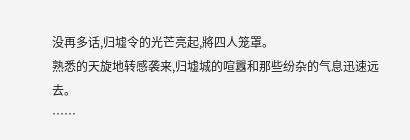没再多话,归墟令的光芒亮起,將四人笼罩。
熟悉的天旋地转感袭来,归墟城的喧囂和那些纷杂的气息迅速远去。
……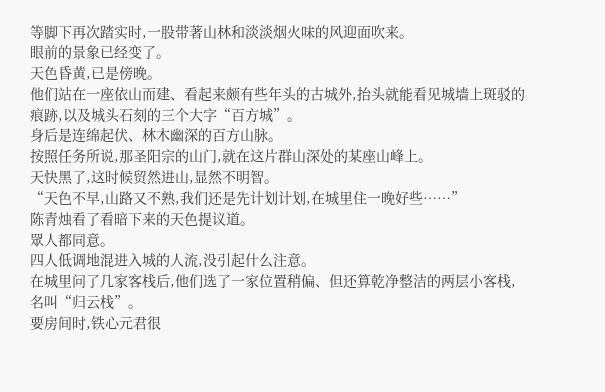等脚下再次踏实时,一股带著山林和淡淡烟火味的风迎面吹来。
眼前的景象已经变了。
天色昏黄,已是傍晚。
他们站在一座依山而建、看起来颇有些年头的古城外,抬头就能看见城墙上斑驳的痕跡,以及城头石刻的三个大字“百方城”。
身后是连绵起伏、林木幽深的百方山脉。
按照任务所说,那圣阳宗的山门,就在这片群山深处的某座山峰上。
天快黑了,这时候贸然进山,显然不明智。
“天色不早,山路又不熟,我们还是先计划计划,在城里住一晚好些……”
陈青烛看了看暗下来的天色提议道。
眾人都同意。
四人低调地混进入城的人流,没引起什么注意。
在城里问了几家客栈后,他们选了一家位置稍偏、但还算乾净整洁的两层小客栈,名叫“归云栈”。
要房间时,铁心元君很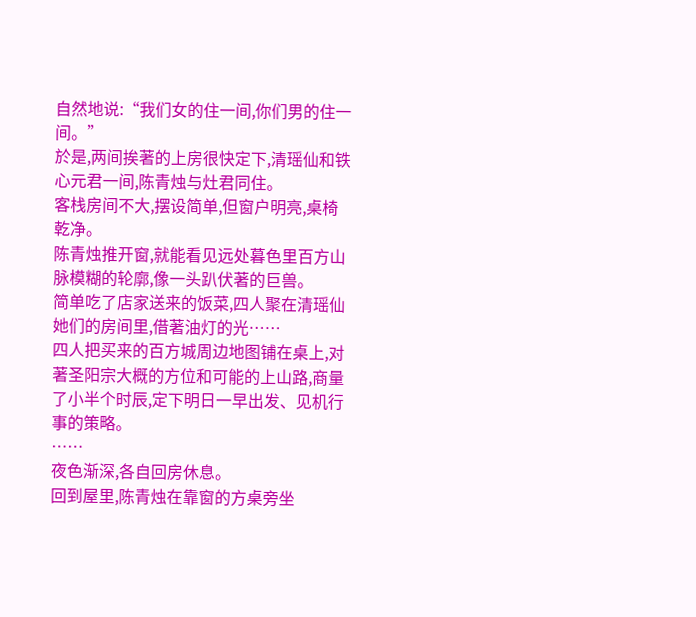自然地说:“我们女的住一间,你们男的住一间。”
於是,两间挨著的上房很快定下,清瑶仙和铁心元君一间,陈青烛与灶君同住。
客栈房间不大,摆设简单,但窗户明亮,桌椅乾净。
陈青烛推开窗,就能看见远处暮色里百方山脉模糊的轮廓,像一头趴伏著的巨兽。
简单吃了店家送来的饭菜,四人聚在清瑶仙她们的房间里,借著油灯的光……
四人把买来的百方城周边地图铺在桌上,对著圣阳宗大概的方位和可能的上山路,商量了小半个时辰,定下明日一早出发、见机行事的策略。
……
夜色渐深,各自回房休息。
回到屋里,陈青烛在靠窗的方桌旁坐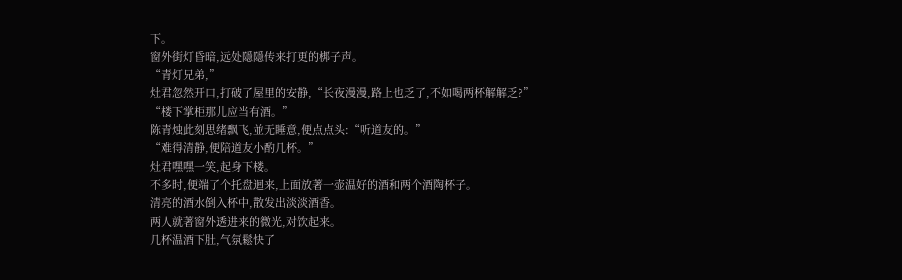下。
窗外街灯昏暗,远处隱隱传来打更的梆子声。
“青灯兄弟,”
灶君忽然开口,打破了屋里的安静,“长夜漫漫,路上也乏了,不如喝两杯解解乏?”
“楼下掌柜那儿应当有酒。”
陈青烛此刻思绪飘飞,並无睡意,便点点头:“听道友的。”
“难得清静,便陪道友小酌几杯。”
灶君嘿嘿一笑,起身下楼。
不多时,便端了个托盘迴来,上面放著一壶温好的酒和两个酒陶杯子。
清亮的酒水倒入杯中,散发出淡淡酒香。
两人就著窗外透进来的微光,对饮起来。
几杯温酒下肚,气氛鬆快了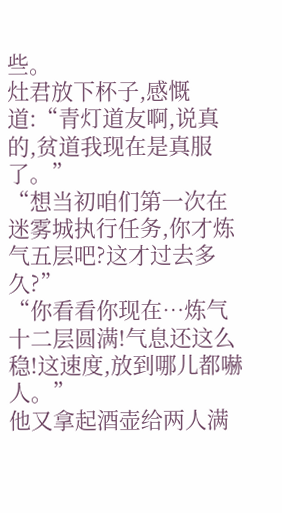些。
灶君放下杯子,感慨道:“青灯道友啊,说真的,贫道我现在是真服了。”
“想当初咱们第一次在迷雾城执行任务,你才炼气五层吧?这才过去多久?”
“你看看你现在…炼气十二层圆满!气息还这么稳!这速度,放到哪儿都嚇人。”
他又拿起酒壶给两人满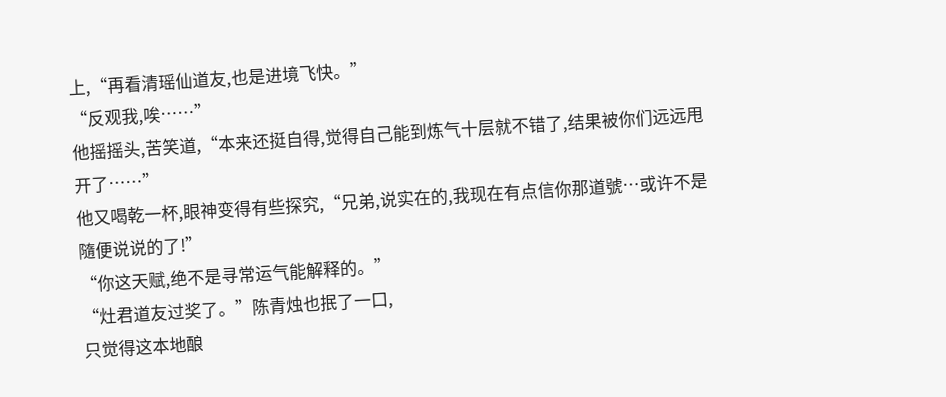上,“再看清瑶仙道友,也是进境飞快。”
“反观我,唉……”
他摇摇头,苦笑道,“本来还挺自得,觉得自己能到炼气十层就不错了,结果被你们远远甩开了……”
他又喝乾一杯,眼神变得有些探究,“兄弟,说实在的,我现在有点信你那道號…或许不是隨便说说的了!”
“你这天赋,绝不是寻常运气能解释的。”
“灶君道友过奖了。”陈青烛也抿了一口,
只觉得这本地酿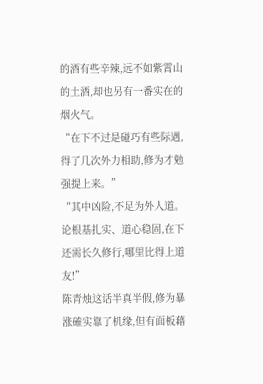的酒有些辛辣,远不如紫霄山的土酒,却也另有一番实在的烟火气。
“在下不过是碰巧有些际遇,得了几次外力相助,修为才勉强提上来。”
“其中凶险,不足为外人道。论根基扎实、道心稳固,在下还需长久修行,哪里比得上道友!”
陈青烛这话半真半假,修为暴涨確实靠了机缘,但有面板藉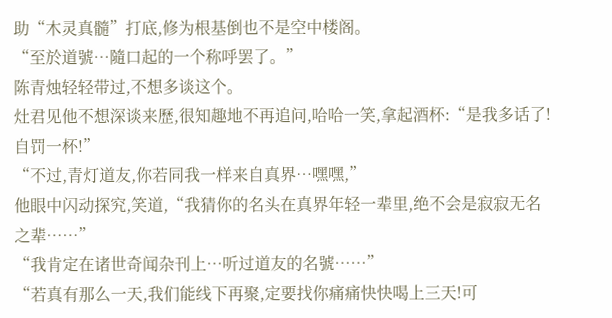助“木灵真髓”打底,修为根基倒也不是空中楼阁。
“至於道號…隨口起的一个称呼罢了。”
陈青烛轻轻带过,不想多谈这个。
灶君见他不想深谈来歷,很知趣地不再追问,哈哈一笑,拿起酒杯:“是我多话了!自罚一杯!”
“不过,青灯道友,你若同我一样来自真界…嘿嘿,”
他眼中闪动探究,笑道,“我猜你的名头在真界年轻一辈里,绝不会是寂寂无名之辈……”
“我肯定在诸世奇闻杂刊上…听过道友的名號……”
“若真有那么一天,我们能线下再聚,定要找你痛痛快快喝上三天!可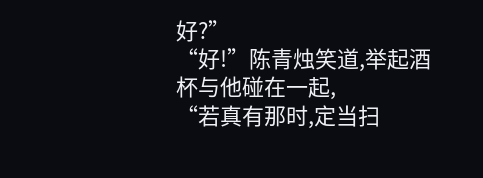好?”
“好!”陈青烛笑道,举起酒杯与他碰在一起,
“若真有那时,定当扫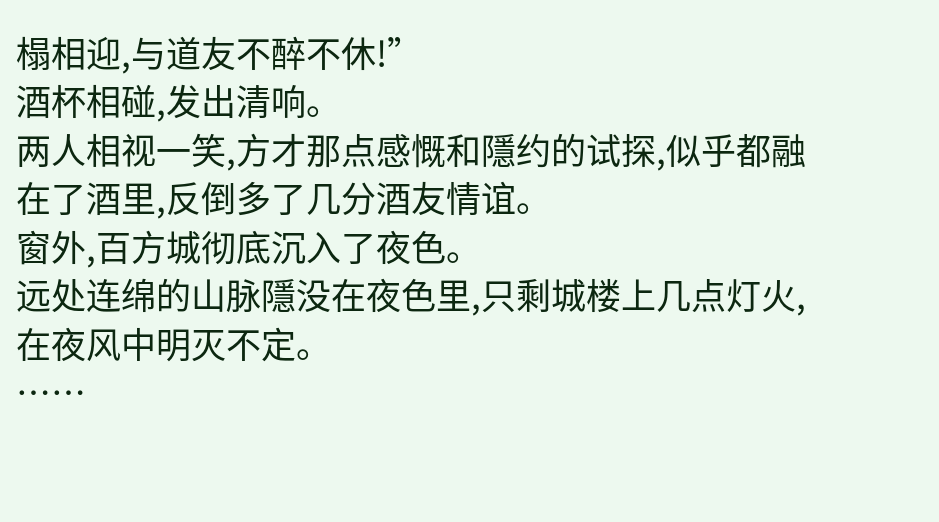榻相迎,与道友不醉不休!”
酒杯相碰,发出清响。
两人相视一笑,方才那点感慨和隱约的试探,似乎都融在了酒里,反倒多了几分酒友情谊。
窗外,百方城彻底沉入了夜色。
远处连绵的山脉隱没在夜色里,只剩城楼上几点灯火,在夜风中明灭不定。
……